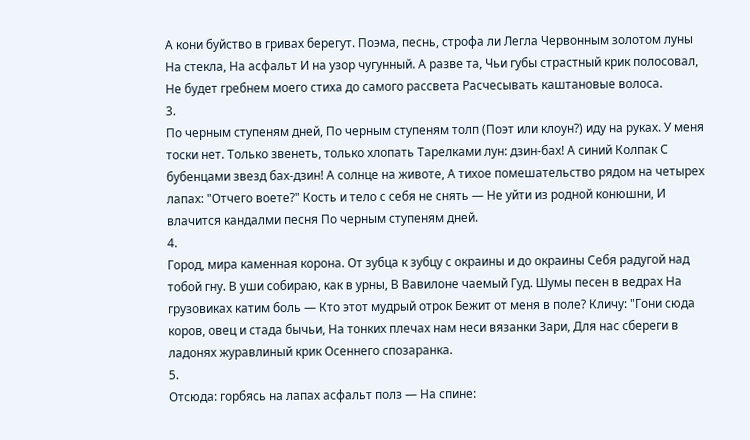А кони буйство в гривах берегут. Поэма, песнь, строфа ли Легла Червонным золотом луны На стекла, На асфальт И на узор чугунный. А разве та, Чьи губы страстный крик полосовал, Не будет гребнем моего стиха до самого рассвета Расчесывать каштановые волоса.
3.
По черным ступеням дней, По черным ступеням толп (Поэт или клоун?) иду на руках. У меня тоски нет. Только звенеть, только хлопать Тарелками лун: дзин-бах! А синий Колпак С бубенцами звезд бах-дзин! А солнце на животе, А тихое помешательство рядом на четырех лапах: "Отчего воете?" Кость и тело с себя не снять — Не уйти из родной конюшни, И влачится кандалми песня По черным ступеням дней.
4.
Город, мира каменная корона. От зубца к зубцу с окраины и до окраины Себя радугой над тобой гну. В уши собираю, как в урны, В Вавилоне чаемый Гуд. Шумы песен в ведрах На грузовиках катим боль — Кто этот мудрый отрок Бежит от меня в поле? Кличу: "Гони сюда коров, овец и стада бычьи, На тонких плечах нам неси вязанки Зари, Для нас сбереги в ладонях журавлиный крик Осеннего спозаранка.
5.
Отсюда: горбясь на лапах асфальт полз — На спине: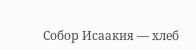Собор Исаакия — хлеб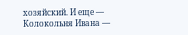хозяйский. И еще — Колокольня Ивана —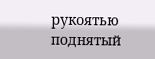рукоятью поднятый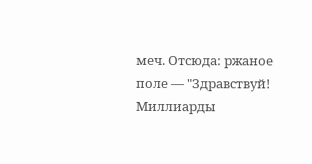меч. Отсюда: ржаное поле — "Здравствуй! Миллиарды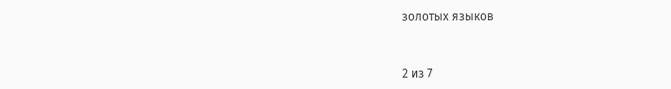золотых языков


2 из 7